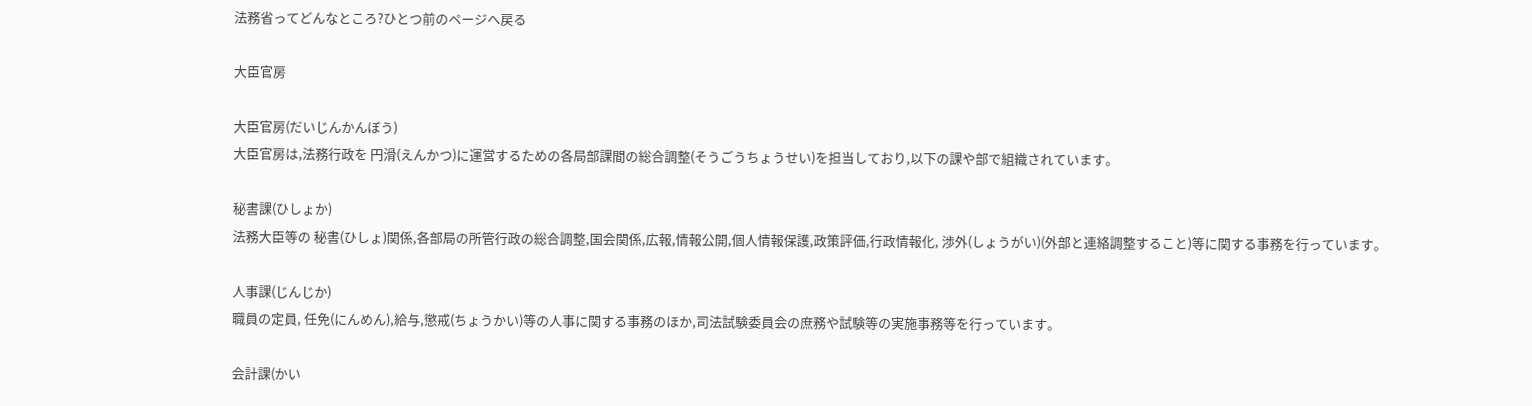法務省ってどんなところ?ひとつ前のページへ戻る

大臣官房

大臣官房(だいじんかんぼう)
大臣官房は,法務行政を 円滑(えんかつ)に運営するための各局部課間の総合調整(そうごうちょうせい)を担当しており,以下の課や部で組織されています。

秘書課(ひしょか)
法務大臣等の 秘書(ひしょ)関係,各部局の所管行政の総合調整,国会関係,広報,情報公開,個人情報保護,政策評価,行政情報化, 渉外(しょうがい)(外部と連絡調整すること)等に関する事務を行っています。

人事課(じんじか)
職員の定員, 任免(にんめん),給与,懲戒(ちょうかい)等の人事に関する事務のほか,司法試験委員会の庶務や試験等の実施事務等を行っています。

会計課(かい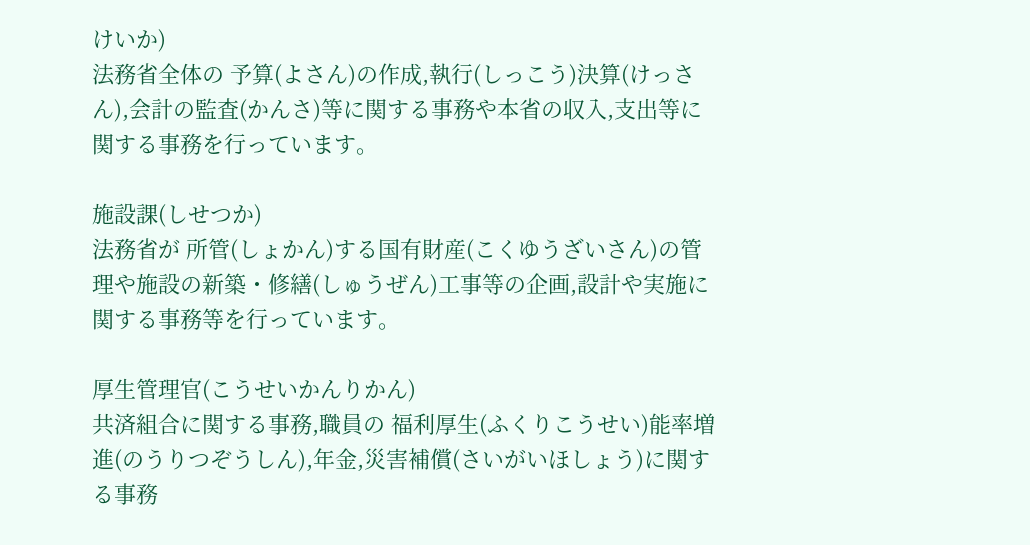けいか)
法務省全体の 予算(よさん)の作成,執行(しっこう)決算(けっさん),会計の監査(かんさ)等に関する事務や本省の収入,支出等に関する事務を行っています。

施設課(しせつか)
法務省が 所管(しょかん)する国有財産(こくゆうざいさん)の管理や施設の新築・修繕(しゅうぜん)工事等の企画,設計や実施に関する事務等を行っています。

厚生管理官(こうせいかんりかん)
共済組合に関する事務,職員の 福利厚生(ふくりこうせい)能率増進(のうりつぞうしん),年金,災害補償(さいがいほしょう)に関する事務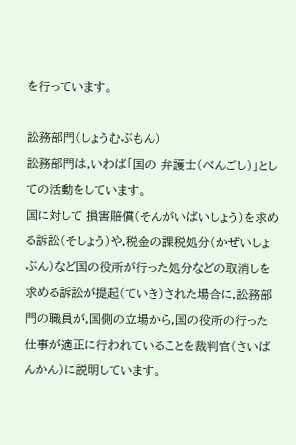を行っています。

訟務部門(しょうむぶもん)
訟務部門は,いわば「国の 弁護士(べんごし)」としての活動をしています。
国に対して 損害賠償(そんがいばいしょう)を求める訴訟(そしょう)や,税金の課税処分(かぜいしょぶん)など国の役所が行った処分などの取消しを求める訴訟が提起(ていき)された場合に,訟務部門の職員が,国側の立場から,国の役所の行った仕事が適正に行われていることを裁判官(さいばんかん)に説明しています。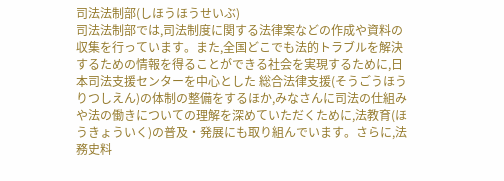司法法制部(しほうほうせいぶ)
司法法制部では,司法制度に関する法律案などの作成や資料の収集を行っています。また,全国どこでも法的トラブルを解決するための情報を得ることができる社会を実現するために,日本司法支援センターを中心とした 総合法律支援(そうごうほうりつしえん)の体制の整備をするほか,みなさんに司法の仕組みや法の働きについての理解を深めていただくために,法教育(ほうきょういく)の普及・発展にも取り組んでいます。さらに,法務史料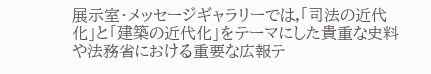展示室・メッセージギャラリーでは,「司法の近代化」と「建築の近代化」をテーマにした貴重な史料や法務省における重要な広報テ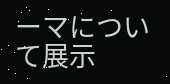ーマについて展示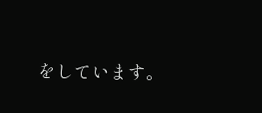をしています。